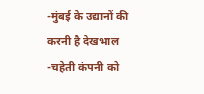-मुंबई के उद्यानों की करनी है देखभाल
-चहेती कंपनी को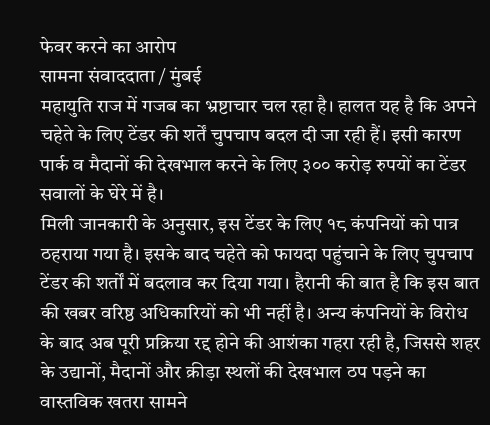फेवर करने का आरोप
सामना संवाददाता / मुंबई
महायुति राज में गजब का भ्रष्टाचार चल रहा है। हालत यह है कि अपने चहेते के लिए टेंडर की शर्तें चुपचाप बदल दी जा रही हैं। इसी कारण पार्क व मैदानों की देखभाल करने के लिए ३०० करोड़ रुपयों का टेंडर सवालों के घेरे में है।
मिली जानकारी के अनुसार, इस टेंडर के लिए १८ कंपनियों को पात्र ठहराया गया है। इसके बाद चहेते को फायदा पहुंचाने के लिए चुपचाप टेंडर की शर्तों में बदलाव कर दिया गया। हैरानी की बात है कि इस बात की खबर वरिष्ठ अधिकारियों को भी नहीं है। अन्य कंपनियों के विरोध के बाद अब पूरी प्रक्रिया रद्द होने की आशंका गहरा रही है, जिससे शहर के उद्यानों, मैदानों और क्रीड़ा स्थलों की देखभाल ठप पड़ने का वास्तविक खतरा सामने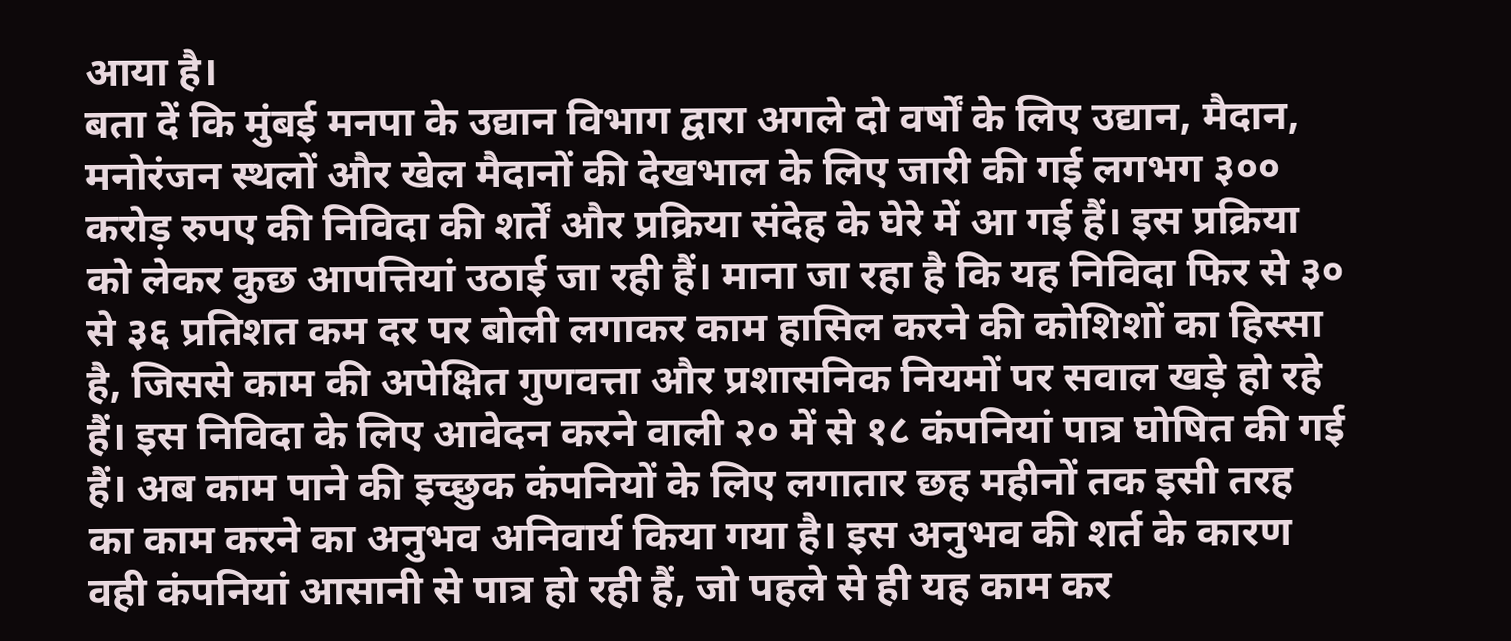आया है।
बता दें कि मुंबई मनपा के उद्यान विभाग द्वारा अगले दो वर्षों के लिए उद्यान, मैदान, मनोरंजन स्थलों और खेल मैदानों की देखभाल के लिए जारी की गई लगभग ३०० करोड़ रुपए की निविदा की शर्तें और प्रक्रिया संदेह के घेरे में आ गई हैं। इस प्रक्रिया को लेकर कुछ आपत्तियां उठाई जा रही हैं। माना जा रहा है कि यह निविदा फिर से ३० से ३६ प्रतिशत कम दर पर बोली लगाकर काम हासिल करने की कोशिशों का हिस्सा है, जिससे काम की अपेक्षित गुणवत्ता और प्रशासनिक नियमों पर सवाल खड़े हो रहे हैं। इस निविदा के लिए आवेदन करने वाली २० में से १८ कंपनियां पात्र घोषित की गई हैं। अब काम पाने की इच्छुक कंपनियों के लिए लगातार छह महीनों तक इसी तरह का काम करने का अनुभव अनिवार्य किया गया है। इस अनुभव की शर्त के कारण वही कंपनियां आसानी से पात्र हो रही हैं, जो पहले से ही यह काम कर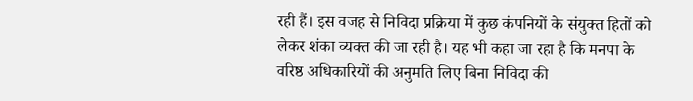रही हैं। इस वजह से निविदा प्रक्रिया में कुछ कंपनियों के संयुक्त हितों को लेकर शंका व्यक्त की जा रही है। यह भी कहा जा रहा है कि मनपा के वरिष्ठ अधिकारियों की अनुमति लिए बिना निविदा की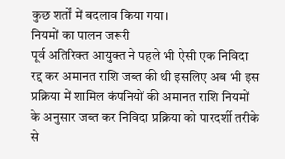कुछ शर्तों में बदलाव किया गया।
नियमों का पालन जरूरी
पूर्व अतिरिक्त आयुक्त ने पहले भी ऐसी एक निविदा रद्द कर अमानत राशि जब्त की थी इसलिए अब भी इस प्रक्रिया में शामिल कंपनियों की अमानत राशि नियमों के अनुसार जब्त कर निविदा प्रक्रिया को पारदर्शी तरीके से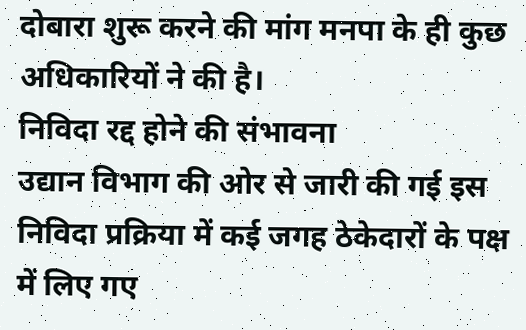दोबारा शुरू करने की मांग मनपा के ही कुछ अधिकारियों ने की है।
निविदा रद्द होने की संभावना
उद्यान विभाग की ओर से जारी की गई इस निविदा प्रक्रिया में कई जगह ठेकेदारों के पक्ष में लिए गए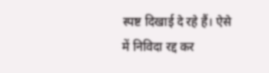स्पष्ट दिखाई दे रहे हैं। ऐसे में निविदा रद्द कर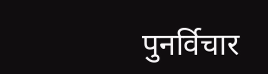पुनर्विचार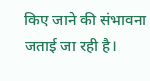किए जाने की संभावना जताई जा रही है।